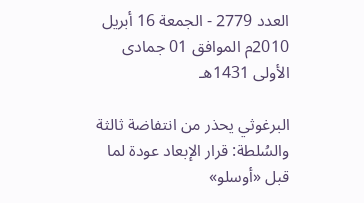العدد 2779 - الجمعة 16 أبريل 2010م الموافق 01 جمادى الأولى 1431هـ

البرغوثي يحذر من انتفاضة ثالثة والسُلطة: قرار الإبعاد عودة لما قبل «أوسلو»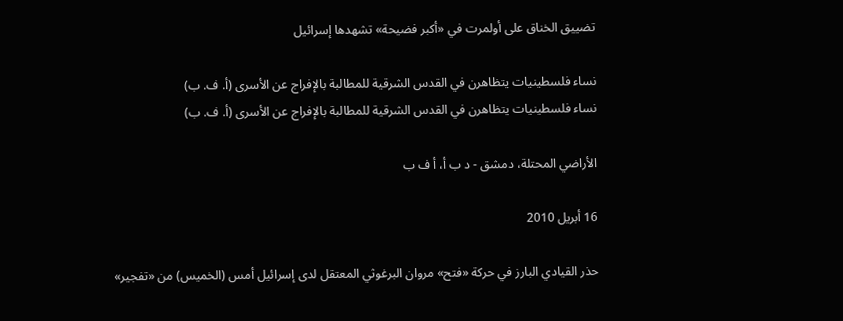تضييق الخناق على أولمرت في «أكبر فضيحة» تشهدها إسرائيل

نساء فلسطينيات يتظاهرن في القدس الشرقية للمطالبة بالإفراج عن الأسرى (أ. ف. ب)
نساء فلسطينيات يتظاهرن في القدس الشرقية للمطالبة بالإفراج عن الأسرى (أ. ف. ب)

الأراضي المحتلة، دمشق - د ب أ، أ ف ب

16 أبريل 2010

حذر القيادي البارز في حركة «فتح» مروان البرغوثي المعتقل لدى إسرائيل أمس (الخميس) من «تفجير»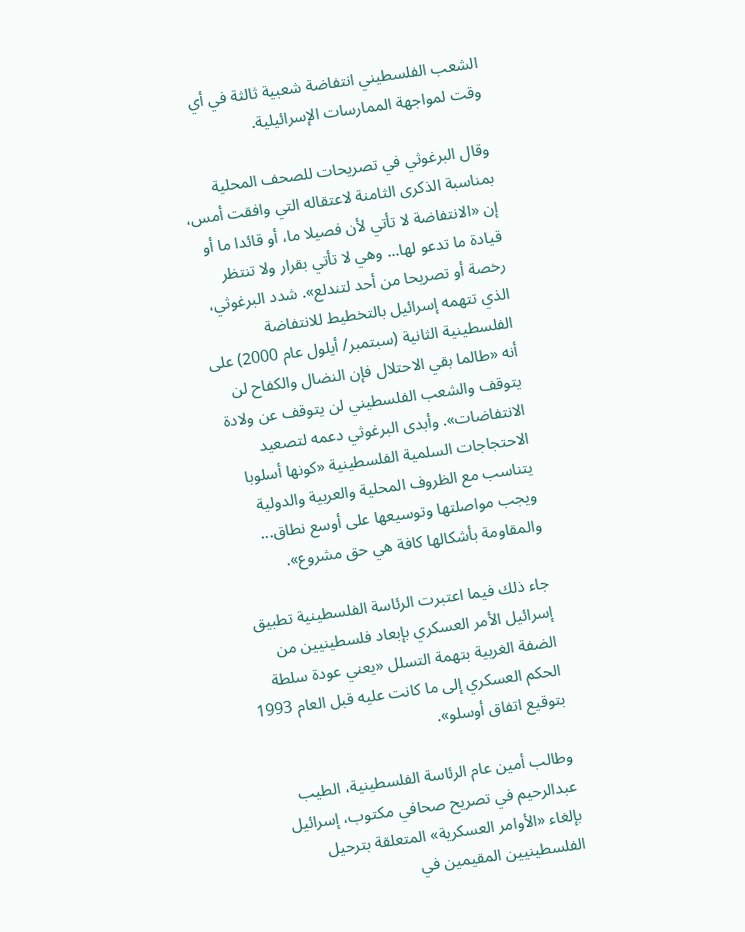الشعب الفلسطيني انتفاضة شعبية ثالثة في أي وقت لمواجهة الممارسات الإسرائيلية.

وقال البرغوثي في تصريحات للصحف المحلية بمناسبة الذكرى الثامنة لاعتقاله التي وافقت أمس، إن «الانتفاضة لا تأتي لأن فصيلا ما، أو قائدا ما أو قيادة ما تدعو لها... وهي لا تأتي بقرار ولا تنتظر رخصة أو تصريحا من أحد لتندلع». شدد البرغوثي، الذي تتهمه إسرائيل بالتخطيط للانتفاضة الفلسطينية الثانية (سبتمبر/ أيلول عام 2000) على أنه «طالما بقي الاحتلال فإن النضال والكفاح لن يتوقف والشعب الفلسطيني لن يتوقف عن ولادة الانتفاضات». وأبدى البرغوثي دعمه لتصعيد الاحتجاجات السلمية الفلسطينية «كونها أسلوبا يتناسب مع الظروف المحلية والعربية والدولية ويجب مواصلتها وتوسيعها على أوسع نطاق... والمقاومة بأشكالها كافة هي حق مشروع».

جاء ذلك فيما اعتبرت الرئاسة الفلسطينية تطبيق إسرائيل الأمر العسكري بإبعاد فلسطينيين من الضفة الغربية بتهمة التسلل «يعني عودة سلطة الحكم العسكري إلى ما كانت عليه قبل العام 1993 بتوقيع اتفاق أوسلو».

وطالب أمين عام الرئاسة الفلسطينية، الطيب عبدالرحيم في تصريح صحافي مكتوب، إسرائيل بإلغاء «الأوامر العسكرية» المتعلقة بترحيل الفلسطينيين المقيمين في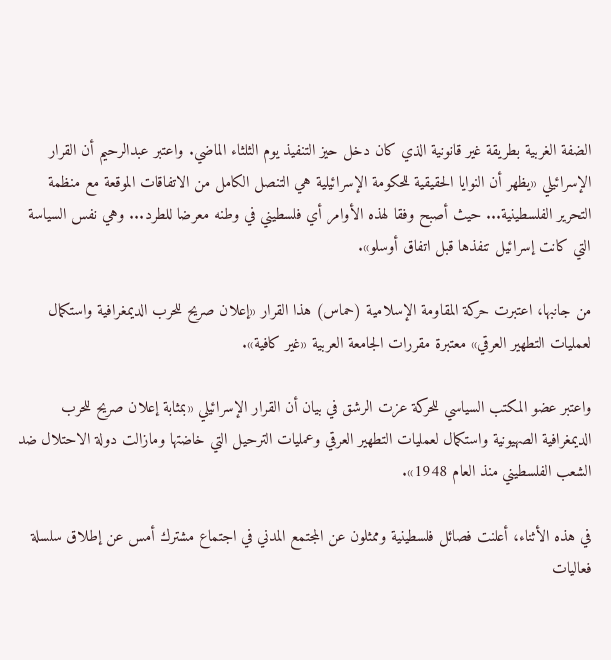الضفة الغربية بطريقة غير قانونية الذي كان دخل حيز التنفيذ يوم الثلثاء الماضي. واعتبر عبدالرحيم أن القرار الإسرائيلي «يظهر أن النوايا الحقيقية للحكومة الإسرائيلية هي التنصل الكامل من الاتفاقات الموقعة مع منظمة التحرير الفلسطينية... حيث أصبح وفقا لهذه الأوامر أي فلسطيني في وطنه معرضا للطرد... وهي نفس السياسة التي كانت إسرائيل تنفذها قبل اتفاق أوسلو».

من جانبها، اعتبرت حركة المقاومة الإسلامية (حماس) هذا القرار «إعلان صريح للحرب الديمغرافية واستكمال لعمليات التطهير العرقي» معتبرة مقررات الجامعة العربية «غير كافية».

واعتبر عضو المكتب السياسي للحركة عزت الرشق في بيان أن القرار الإسرائيلي «بمثابة إعلان صريح للحرب الديمغرافية الصهيونية واستكمال لعمليات التطهير العرقي وعمليات الترحيل التي خاضتها ومازالت دولة الاحتلال ضد الشعب الفلسطيني منذ العام 1948».

في هذه الأثناء، أعلنت فصائل فلسطينية وممثلون عن المجتمع المدني في اجتماع مشترك أمس عن إطلاق سلسلة فعاليات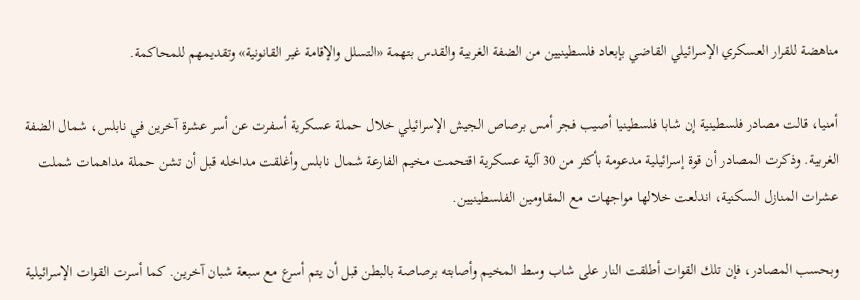مناهضة للقرار العسكري الإسرائيلي القاضي بإبعاد فلسطينيين من الضفة الغربية والقدس بتهمة «التسلل والإقامة غير القانونية» وتقديمهم للمحاكمة.

أمنيا، قالت مصادر فلسطينية إن شابا فلسطينيا أصيب فجر أمس برصاص الجيش الإسرائيلي خلال حملة عسكرية أسفرت عن أسر عشرة آخرين في نابلس، شمال الضفة الغربية. وذكرت المصادر أن قوة إسرائيلية مدعومة بأكثر من 30 آلية عسكرية اقتحمت مخيم الفارعة شمال نابلس وأغلقت مداخله قبل أن تشن حملة مداهمات شملت عشرات المنازل السكنية، اندلعت خلالها مواجهات مع المقاومين الفلسطينيين.

وبحسب المصادر، فإن تلك القوات أطلقت النار على شاب وسط المخيم وأصابته برصاصة بالبطن قبل أن يتم أسرع مع سبعة شبان آخرين. كما أسرت القوات الإسرائيلية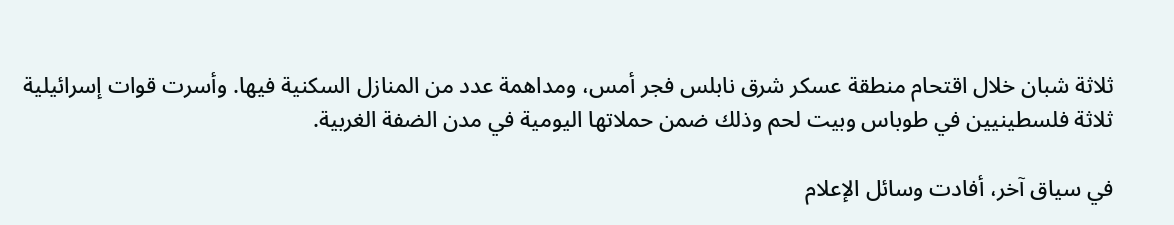ثلاثة شبان خلال اقتحام منطقة عسكر شرق نابلس فجر أمس، ومداهمة عدد من المنازل السكنية فيها. وأسرت قوات إسرائيلية ثلاثة فلسطينيين في طوباس وبيت لحم وذلك ضمن حملاتها اليومية في مدن الضفة الغربية.

في سياق آخر، أفادت وسائل الإعلام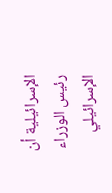الإسرائيلية أن رئيس الوزراء الإسرائيلي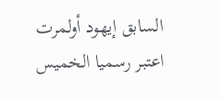السابق إيهود أولمرت اعتبر رسميا الخميس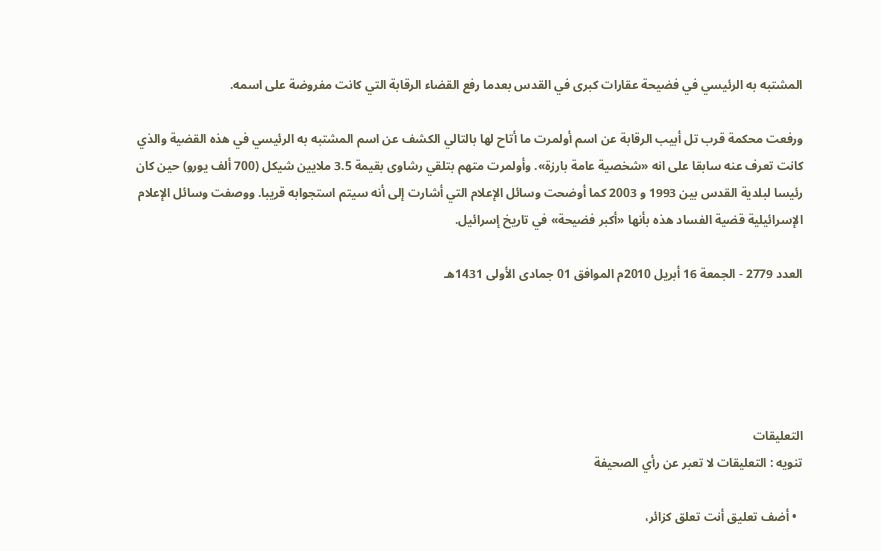المشتبه به الرئيسي في فضيحة عقارات كبرى في القدس بعدما رفع القضاء الرقابة التي كانت مفروضة على اسمه.

ورفعت محكمة قرب تل أبيب الرقابة عن اسم أولمرت ما أتاح لها بالتالي الكشف عن اسم المشتبه به الرئيسي في هذه القضية والذي كانت تعرف عنه سابقا على انه «شخصية عامة بارزة». وأولمرت متهم بتلقي رشاوى بقيمة 3.5 ملايين شيكل (700 ألف يورو) حين كان رئيسا لبلدية القدس بين 1993 و 2003 كما أوضحت وسائل الإعلام التي أشارت إلى أنه سيتم استجوابه قريبا. ووصفت وسائل الإعلام الإسرائيلية قضية الفساد هذه بأنها «أكبر فضيحة» في تاريخ إسرائيل.

العدد 2779 - الجمعة 16 أبريل 2010م الموافق 01 جمادى الأولى 1431هـ





التعليقات
تنويه : التعليقات لا تعبر عن رأي الصحيفة

  • أضف تعليق أنت تعلق كزائر،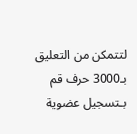لتتمكن من التعليق بـ3000 حرف قم بـتسجيل عضوية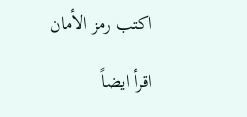اكتب رمز الأمان

اقرأ ايضاً